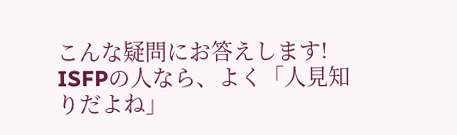こんな疑問にお答えします!
ISFPの人なら、よく「人見知りだよね」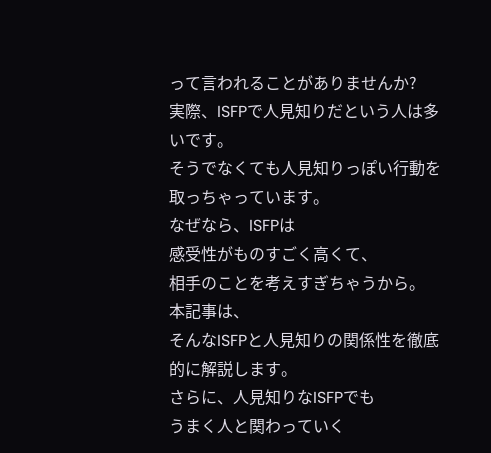って言われることがありませんか?
実際、ISFPで人見知りだという人は多いです。
そうでなくても人見知りっぽい行動を取っちゃっています。
なぜなら、ISFPは
感受性がものすごく高くて、
相手のことを考えすぎちゃうから。
本記事は、
そんなISFPと人見知りの関係性を徹底的に解説します。
さらに、人見知りなISFPでも
うまく人と関わっていく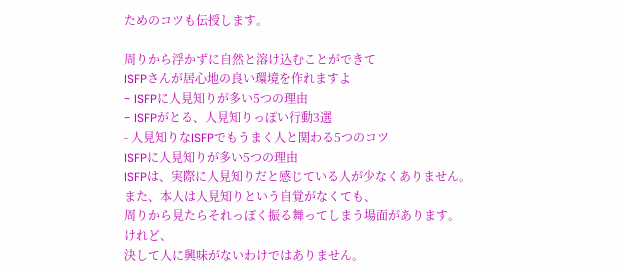ためのコツも伝授します。

周りから浮かずに自然と溶け込むことができて
ISFPさんが居心地の良い環境を作れますよ
- ISFPに人見知りが多い5つの理由
- ISFPがとる、人見知りっぽい行動3選
- 人見知りなISFPでもうまく人と関わる5つのコツ
ISFPに人見知りが多い5つの理由
ISFPは、実際に人見知りだと感じている人が少なくありません。
また、本人は人見知りという自覚がなくても、
周りから見たらそれっぽく振る舞ってしまう場面があります。
けれど、
決して人に興味がないわけではありません。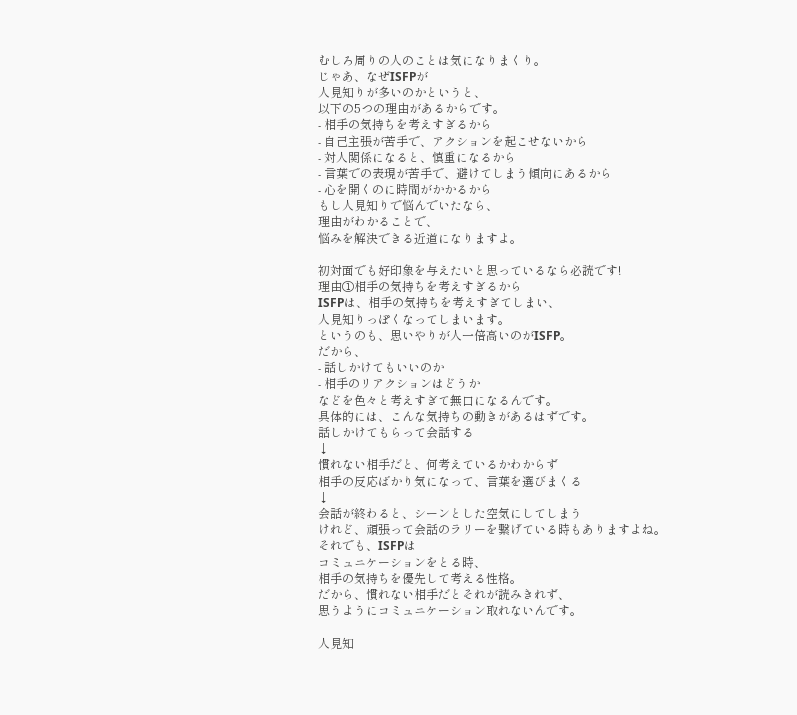むしろ周りの人のことは気になりまくり。
じゃあ、なぜISFPが
人見知りが多いのかというと、
以下の5つの理由があるからです。
- 相手の気持ちを考えすぎるから
- 自己主張が苦手で、アクションを起こせないから
- 対人関係になると、慎重になるから
- 言葉での表現が苦手で、避けてしまう傾向にあるから
- 心を開くのに時間がかかるから
もし人見知りで悩んでいたなら、
理由がわかることで、
悩みを解決できる近道になりますよ。

初対面でも好印象を与えたいと思っているなら必読です!
理由①相手の気持ちを考えすぎるから
ISFPは、相手の気持ちを考えすぎてしまい、
人見知りっぽくなってしまいます。
というのも、思いやりが人一倍高いのがISFP。
だから、
- 話しかけてもいいのか
- 相手のリアクションはどうか
などを色々と考えすぎて無口になるんです。
具体的には、こんな気持ちの動きがあるはずです。
話しかけてもらって会話する
↓
慣れない相手だと、何考えているかわからず
相手の反応ばかり気になって、言葉を選びまくる
↓
会話が終わると、シーンとした空気にしてしまう
けれど、頑張って会話のラリーを繋げている時もありますよね。
それでも、ISFPは
コミュニケーションをとる時、
相手の気持ちを優先して考える性格。
だから、慣れない相手だとそれが読みきれず、
思うようにコミュニケーション取れないんです。

人見知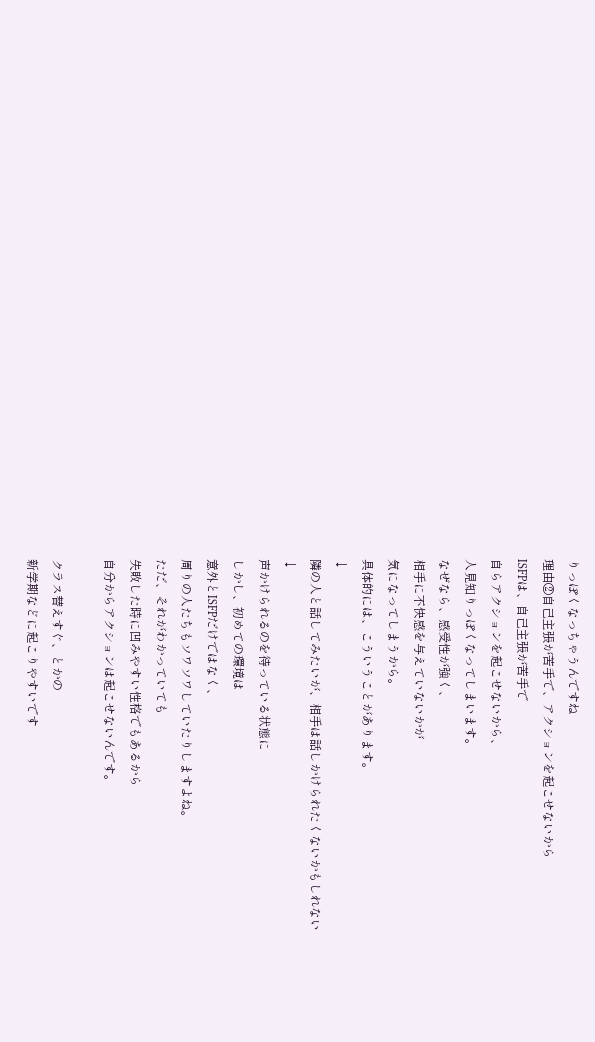りっぽくなっちゃうんですね
理由②自己主張が苦手で、アクションを起こせないから
ISFPは、自己主張が苦手で
自らアクションを起こせないから、
人見知りっぽくなってしまいます。
なぜなら、感受性が強く、
相手に不快感を与えていないかが
気になってしまうから。
具体的には、こういうことがあります。
↓
隣の人と話してみたいが、相手は話しかけられたくないかもしれない
↓
声かけられるのを待っている状態に
しかし、初めての環境は
意外とISFPだけではなく、
周りの人たちもソワソワしていたりしますよね。
ただ、それがわかっていても
失敗した時に凹みやすい性格でもあるから
自分からアクションは起こせないんです。

クラス替えすぐ、とかの
新学期などに起こりやすいです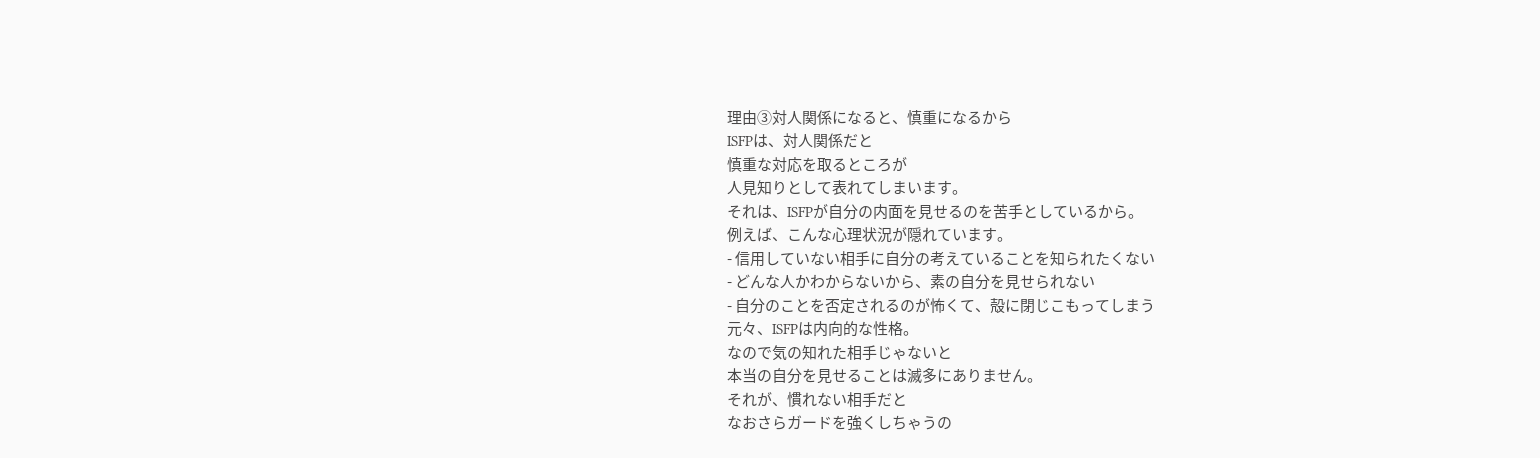理由③対人関係になると、慎重になるから
ISFPは、対人関係だと
慎重な対応を取るところが
人見知りとして表れてしまいます。
それは、ISFPが自分の内面を見せるのを苦手としているから。
例えば、こんな心理状況が隠れています。
- 信用していない相手に自分の考えていることを知られたくない
- どんな人かわからないから、素の自分を見せられない
- 自分のことを否定されるのが怖くて、殻に閉じこもってしまう
元々、ISFPは内向的な性格。
なので気の知れた相手じゃないと
本当の自分を見せることは滅多にありません。
それが、慣れない相手だと
なおさらガードを強くしちゃうの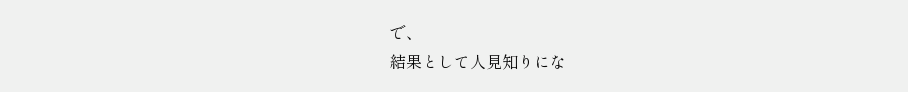で、
結果として人見知りにな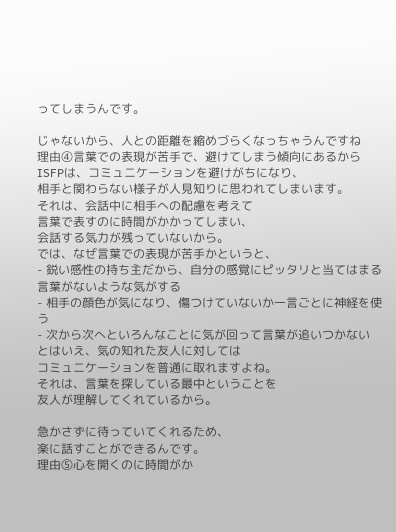ってしまうんです。

じゃないから、人との距離を縮めづらくなっちゃうんですね
理由④言葉での表現が苦手で、避けてしまう傾向にあるから
ISFPは、コミュニケーションを避けがちになり、
相手と関わらない様子が人見知りに思われてしまいます。
それは、会話中に相手への配慮を考えて
言葉で表すのに時間がかかってしまい、
会話する気力が残っていないから。
では、なぜ言葉での表現が苦手かというと、
- 鋭い感性の持ち主だから、自分の感覚にピッタリと当てはまる言葉がないような気がする
- 相手の顔色が気になり、傷つけていないか一言ごとに神経を使う
- 次から次へといろんなことに気が回って言葉が追いつかない
とはいえ、気の知れた友人に対しては
コミュニケーションを普通に取れますよね。
それは、言葉を探している最中ということを
友人が理解してくれているから。

急かさずに待っていてくれるため、
楽に話すことができるんです。
理由⑤心を開くのに時間がか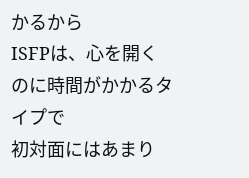かるから
ISFPは、心を開くのに時間がかかるタイプで
初対面にはあまり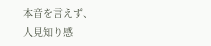本音を言えず、
人見知り感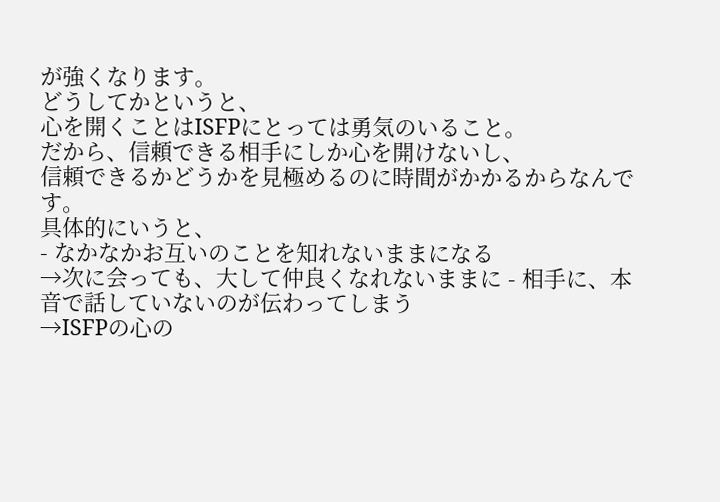が強くなります。
どうしてかというと、
心を開くことはISFPにとっては勇気のいること。
だから、信頼できる相手にしか心を開けないし、
信頼できるかどうかを見極めるのに時間がかかるからなんです。
具体的にいうと、
- なかなかお互いのことを知れないままになる
→次に会っても、大して仲良くなれないままに - 相手に、本音で話していないのが伝わってしまう
→ISFPの心の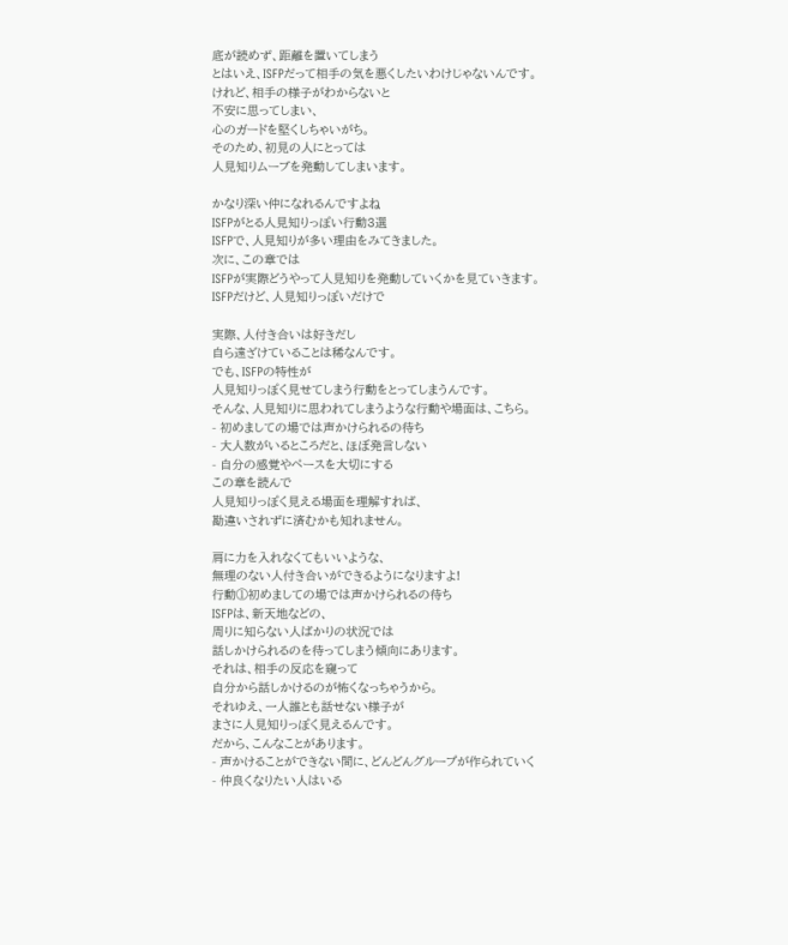底が読めず、距離を置いてしまう
とはいえ、ISFPだって相手の気を悪くしたいわけじゃないんです。
けれど、相手の様子がわからないと
不安に思ってしまい、
心のガードを堅くしちゃいがち。
そのため、初見の人にとっては
人見知りムーブを発動してしまいます。

かなり深い仲になれるんですよね
ISFPがとる人見知りっぽい行動3選
ISFPで、人見知りが多い理由をみてきました。
次に、この章では
ISFPが実際どうやって人見知りを発動していくかを見ていきます。
ISFPだけど、人見知りっぽいだけで

実際、人付き合いは好きだし
自ら遠ざけていることは稀なんです。
でも、ISFPの特性が
人見知りっぽく見せてしまう行動をとってしまうんです。
そんな、人見知りに思われてしまうような行動や場面は、こちら。
- 初めましての場では声かけられるの待ち
- 大人数がいるところだと、ほぼ発言しない
- 自分の感覚やペースを大切にする
この章を読んで
人見知りっぽく見える場面を理解すれば、
勘違いされずに済むかも知れません。

肩に力を入れなくてもいいような、
無理のない人付き合いができるようになりますよ!
行動①初めましての場では声かけられるの待ち
ISFPは、新天地などの、
周りに知らない人ばかりの状況では
話しかけられるのを待ってしまう傾向にあります。
それは、相手の反応を窺って
自分から話しかけるのが怖くなっちゃうから。
それゆえ、一人誰とも話せない様子が
まさに人見知りっぽく見えるんです。
だから、こんなことがあります。
- 声かけることができない間に、どんどんグループが作られていく
- 仲良くなりたい人はいる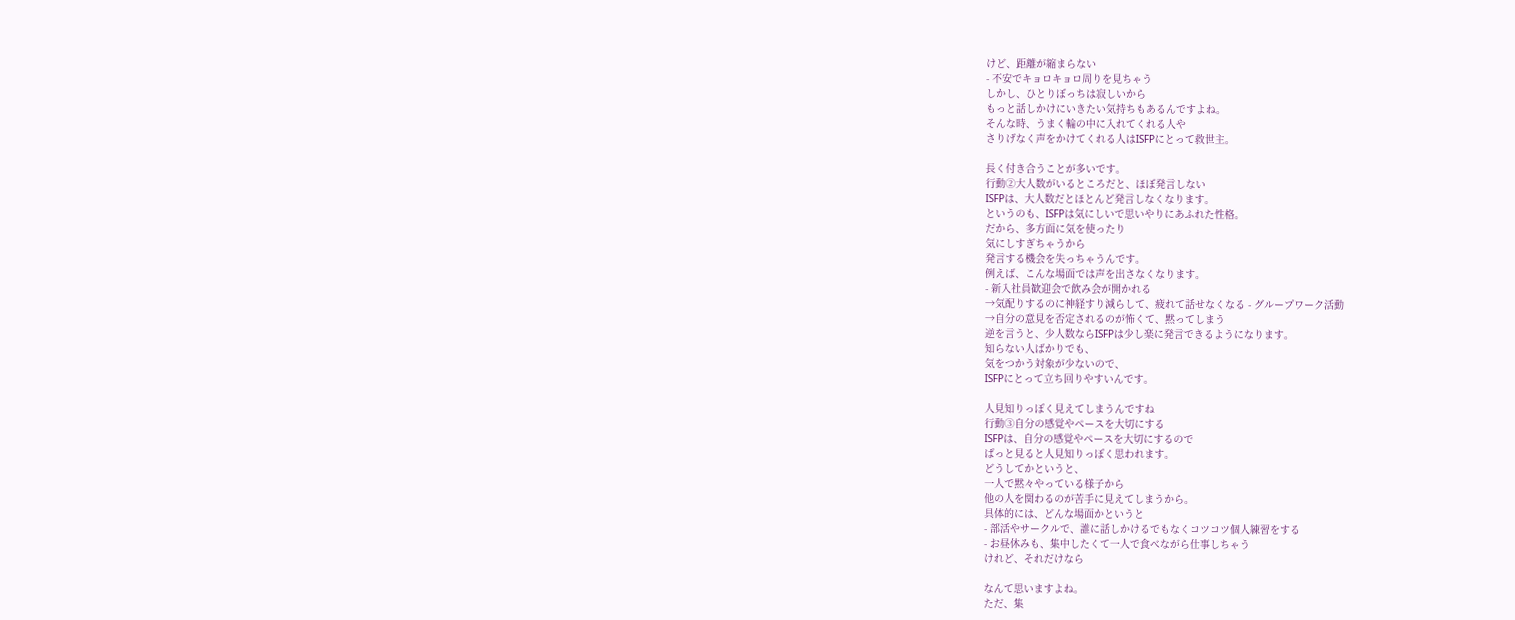けど、距離が縮まらない
- 不安でキョロキョロ周りを見ちゃう
しかし、ひとりぼっちは寂しいから
もっと話しかけにいきたい気持ちもあるんですよね。
そんな時、うまく輪の中に入れてくれる人や
さりげなく声をかけてくれる人はISFPにとって救世主。

長く付き合うことが多いです。
行動②大人数がいるところだと、ほぼ発言しない
ISFPは、大人数だとほとんど発言しなくなります。
というのも、ISFPは気にしいで思いやりにあふれた性格。
だから、多方面に気を使ったり
気にしすぎちゃうから
発言する機会を失っちゃうんです。
例えば、こんな場面では声を出さなくなります。
- 新入社員歓迎会で飲み会が開かれる
→気配りするのに神経すり減らして、疲れて話せなくなる - グループワーク活動
→自分の意見を否定されるのが怖くて、黙ってしまう
逆を言うと、少人数ならISFPは少し楽に発言できるようになります。
知らない人ばかりでも、
気をつかう対象が少ないので、
ISFPにとって立ち回りやすいんです。

人見知りっぽく見えてしまうんですね
行動③自分の感覚やペースを大切にする
ISFPは、自分の感覚やペースを大切にするので
ぱっと見ると人見知りっぽく思われます。
どうしてかというと、
一人で黙々やっている様子から
他の人を関わるのが苦手に見えてしまうから。
具体的には、どんな場面かというと
- 部活やサークルで、誰に話しかけるでもなくコツコツ個人練習をする
- お昼休みも、集中したくて一人で食べながら仕事しちゃう
けれど、それだけなら

なんて思いますよね。
ただ、集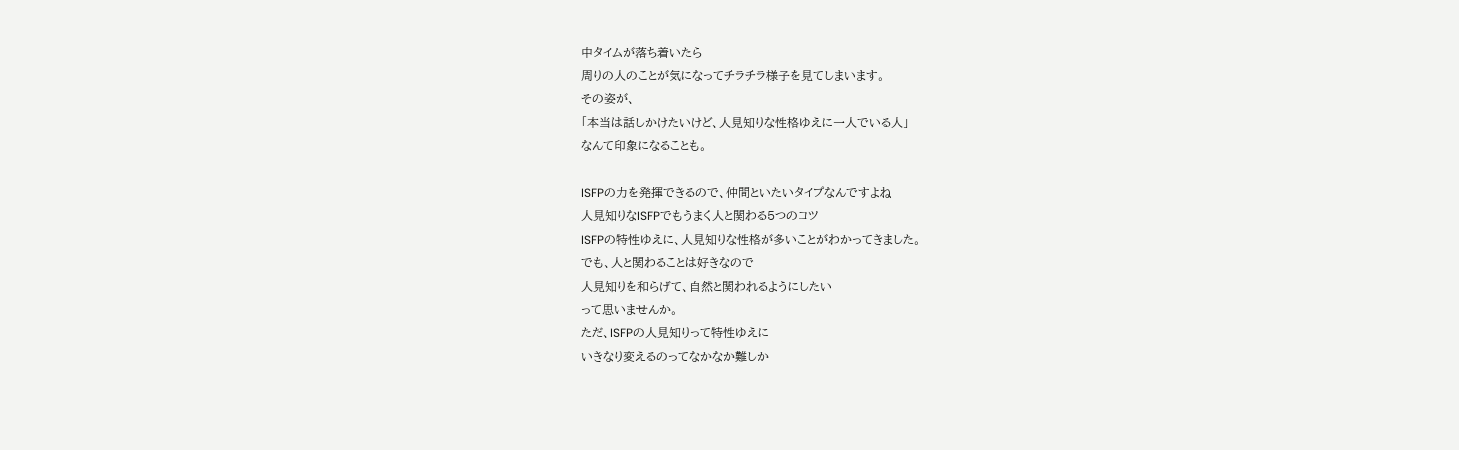中タイムが落ち着いたら
周りの人のことが気になってチラチラ様子を見てしまいます。
その姿が、
「本当は話しかけたいけど、人見知りな性格ゆえに一人でいる人」
なんて印象になることも。

ISFPの力を発揮できるので、仲間といたいタイプなんですよね
人見知りなISFPでもうまく人と関わる5つのコツ
ISFPの特性ゆえに、人見知りな性格が多いことがわかってきました。
でも、人と関わることは好きなので
人見知りを和らげて、自然と関われるようにしたい
って思いませんか。
ただ、ISFPの人見知りって特性ゆえに
いきなり変えるのってなかなか難しか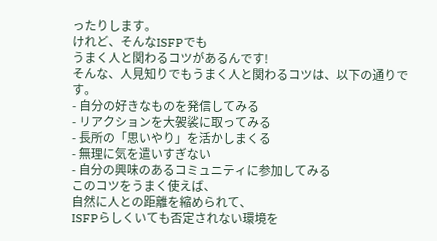ったりします。
けれど、そんなISFPでも
うまく人と関わるコツがあるんです!
そんな、人見知りでもうまく人と関わるコツは、以下の通りです。
- 自分の好きなものを発信してみる
- リアクションを大袈裟に取ってみる
- 長所の「思いやり」を活かしまくる
- 無理に気を遣いすぎない
- 自分の興味のあるコミュニティに参加してみる
このコツをうまく使えば、
自然に人との距離を縮められて、
ISFPらしくいても否定されない環境を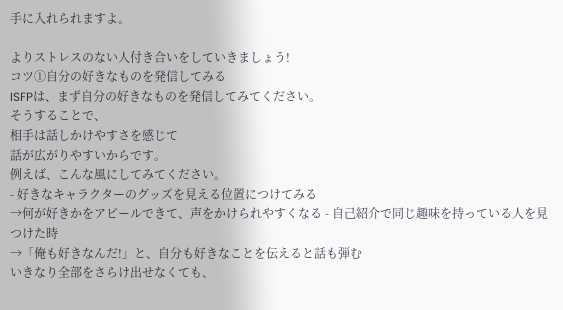手に入れられますよ。

よりストレスのない人付き合いをしていきましょう!
コツ①自分の好きなものを発信してみる
ISFPは、まず自分の好きなものを発信してみてください。
そうすることで、
相手は話しかけやすさを感じて
話が広がりやすいからです。
例えば、こんな風にしてみてください。
- 好きなキャラクターのグッズを見える位置につけてみる
→何が好きかをアピールできて、声をかけられやすくなる - 自己紹介で同じ趣味を持っている人を見つけた時
→「俺も好きなんだ!」と、自分も好きなことを伝えると話も弾む
いきなり全部をさらけ出せなくても、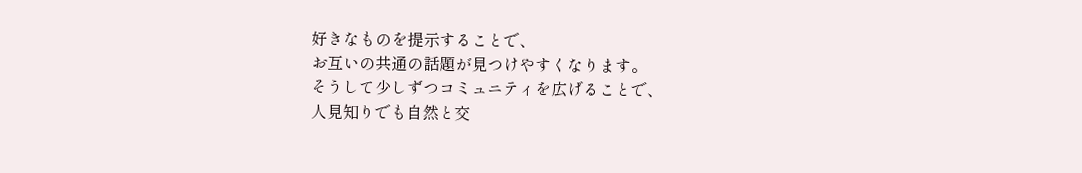好きなものを提示することで、
お互いの共通の話題が見つけやすくなります。
そうして少しずつコミュニティを広げることで、
人見知りでも自然と交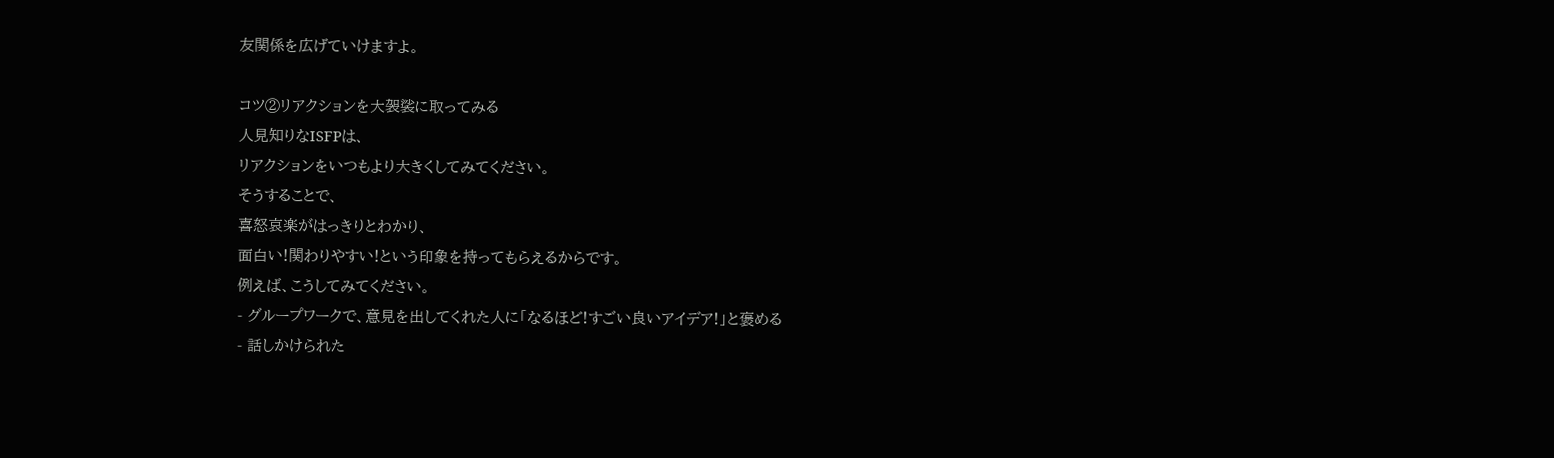友関係を広げていけますよ。

コツ②リアクションを大袈裟に取ってみる
人見知りなISFPは、
リアクションをいつもより大きくしてみてください。
そうすることで、
喜怒哀楽がはっきりとわかり、
面白い!関わりやすい!という印象を持ってもらえるからです。
例えば、こうしてみてください。
- グループワークで、意見を出してくれた人に「なるほど!すごい良いアイデア!」と褒める
- 話しかけられた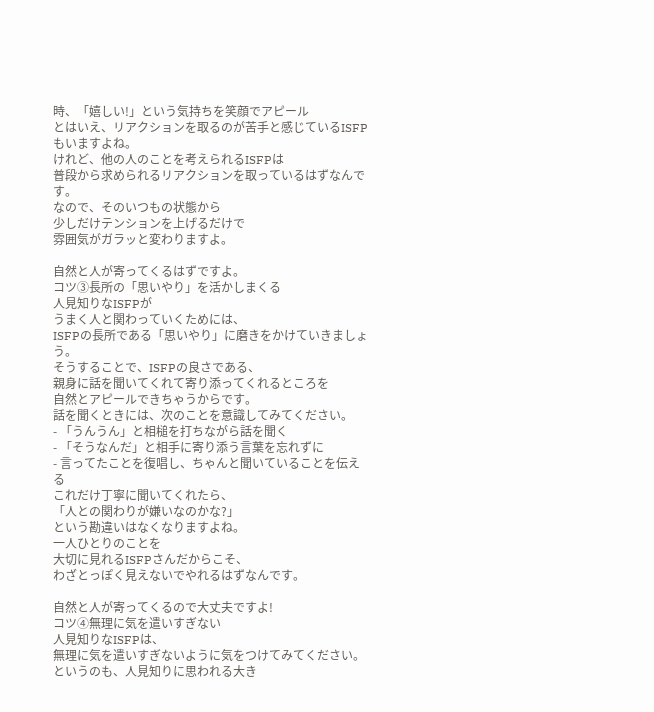時、「嬉しい!」という気持ちを笑顔でアピール
とはいえ、リアクションを取るのが苦手と感じているISFPもいますよね。
けれど、他の人のことを考えられるISFPは
普段から求められるリアクションを取っているはずなんです。
なので、そのいつもの状態から
少しだけテンションを上げるだけで
雰囲気がガラッと変わりますよ。

自然と人が寄ってくるはずですよ。
コツ③長所の「思いやり」を活かしまくる
人見知りなISFPが
うまく人と関わっていくためには、
ISFPの長所である「思いやり」に磨きをかけていきましょう。
そうすることで、ISFPの良さである、
親身に話を聞いてくれて寄り添ってくれるところを
自然とアピールできちゃうからです。
話を聞くときには、次のことを意識してみてください。
- 「うんうん」と相槌を打ちながら話を聞く
- 「そうなんだ」と相手に寄り添う言葉を忘れずに
- 言ってたことを復唱し、ちゃんと聞いていることを伝える
これだけ丁寧に聞いてくれたら、
「人との関わりが嫌いなのかな?」
という勘違いはなくなりますよね。
一人ひとりのことを
大切に見れるISFPさんだからこそ、
わざとっぽく見えないでやれるはずなんです。

自然と人が寄ってくるので大丈夫ですよ!
コツ④無理に気を遣いすぎない
人見知りなISFPは、
無理に気を遣いすぎないように気をつけてみてください。
というのも、人見知りに思われる大き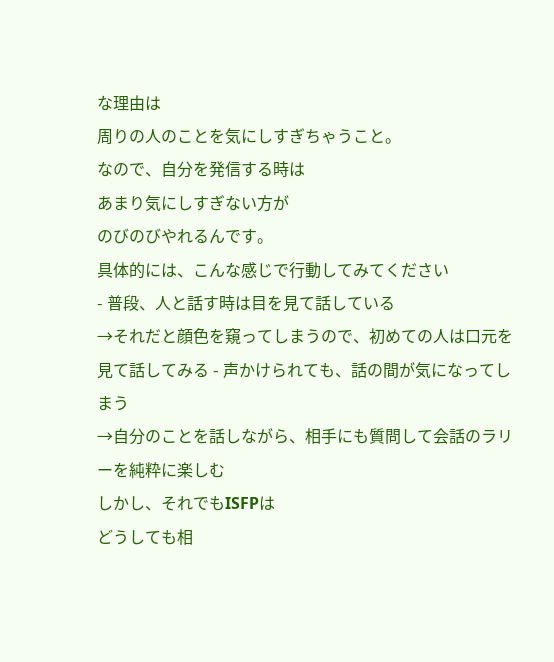な理由は
周りの人のことを気にしすぎちゃうこと。
なので、自分を発信する時は
あまり気にしすぎない方が
のびのびやれるんです。
具体的には、こんな感じで行動してみてください
- 普段、人と話す時は目を見て話している
→それだと顔色を窺ってしまうので、初めての人は口元を見て話してみる - 声かけられても、話の間が気になってしまう
→自分のことを話しながら、相手にも質問して会話のラリーを純粋に楽しむ
しかし、それでもISFPは
どうしても相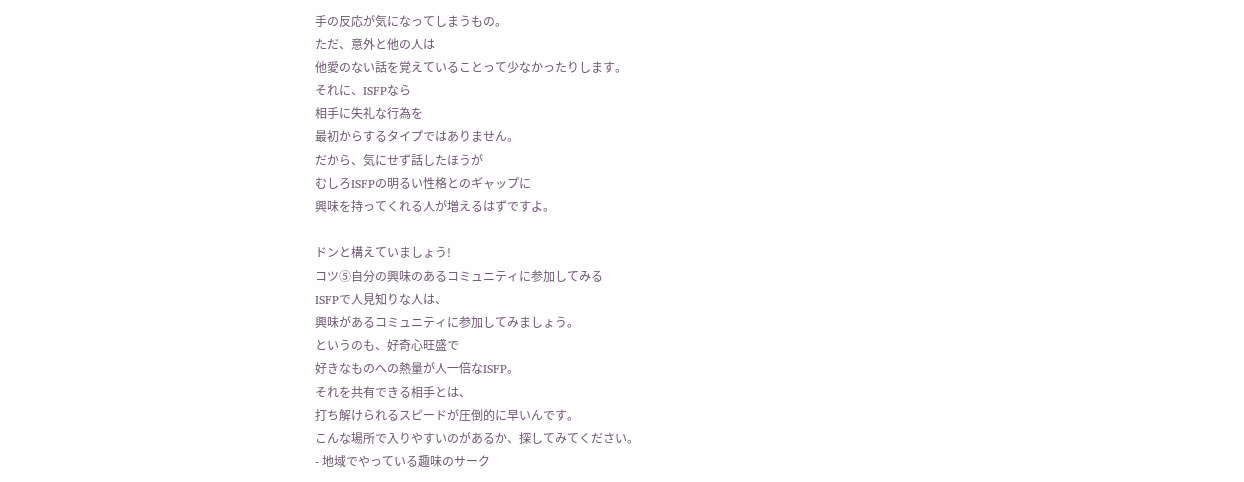手の反応が気になってしまうもの。
ただ、意外と他の人は
他愛のない話を覚えていることって少なかったりします。
それに、ISFPなら
相手に失礼な行為を
最初からするタイプではありません。
だから、気にせず話したほうが
むしろISFPの明るい性格とのギャップに
興味を持ってくれる人が増えるはずですよ。

ドンと構えていましょう!
コツ⑤自分の興味のあるコミュニティに参加してみる
ISFPで人見知りな人は、
興味があるコミュニティに参加してみましょう。
というのも、好奇心旺盛で
好きなものへの熱量が人一倍なISFP。
それを共有できる相手とは、
打ち解けられるスピードが圧倒的に早いんです。
こんな場所で入りやすいのがあるか、探してみてください。
- 地域でやっている趣味のサーク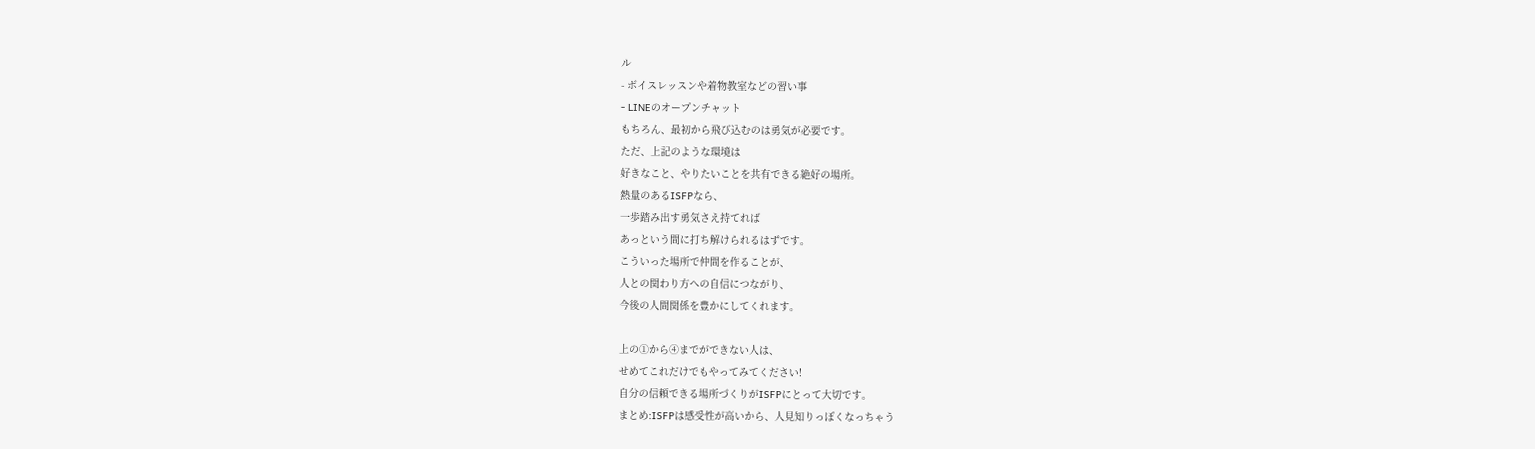ル
- ボイスレッスンや着物教室などの習い事
- LINEのオープンチャット
もちろん、最初から飛び込むのは勇気が必要です。
ただ、上記のような環境は
好きなこと、やりたいことを共有できる絶好の場所。
熱量のあるISFPなら、
一歩踏み出す勇気さえ持てれば
あっという間に打ち解けられるはずです。
こういった場所で仲間を作ることが、
人との関わり方への自信につながり、
今後の人間関係を豊かにしてくれます。

上の①から④までができない人は、
せめてこれだけでもやってみてください!
自分の信頼できる場所づくりがISFPにとって大切です。
まとめ:ISFPは感受性が高いから、人見知りっぽくなっちゃう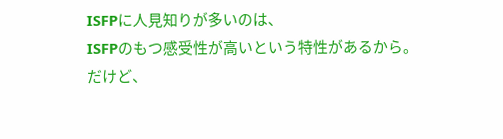ISFPに人見知りが多いのは、
ISFPのもつ感受性が高いという特性があるから。
だけど、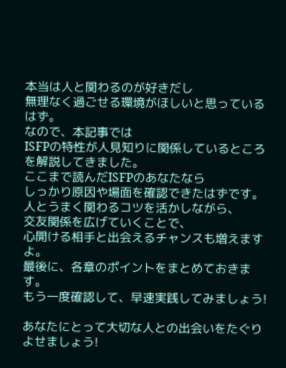本当は人と関わるのが好きだし
無理なく過ごせる環境がほしいと思っているはず。
なので、本記事では
ISFPの特性が人見知りに関係しているところを解説してきました。
ここまで読んだISFPのあなたなら
しっかり原因や場面を確認できたはずです。
人とうまく関わるコツを活かしながら、
交友関係を広げていくことで、
心開ける相手と出会えるチャンスも増えますよ。
最後に、各章のポイントをまとめておきます。
もう一度確認して、早速実践してみましょう!

あなたにとって大切な人との出会いをたぐりよせましょう!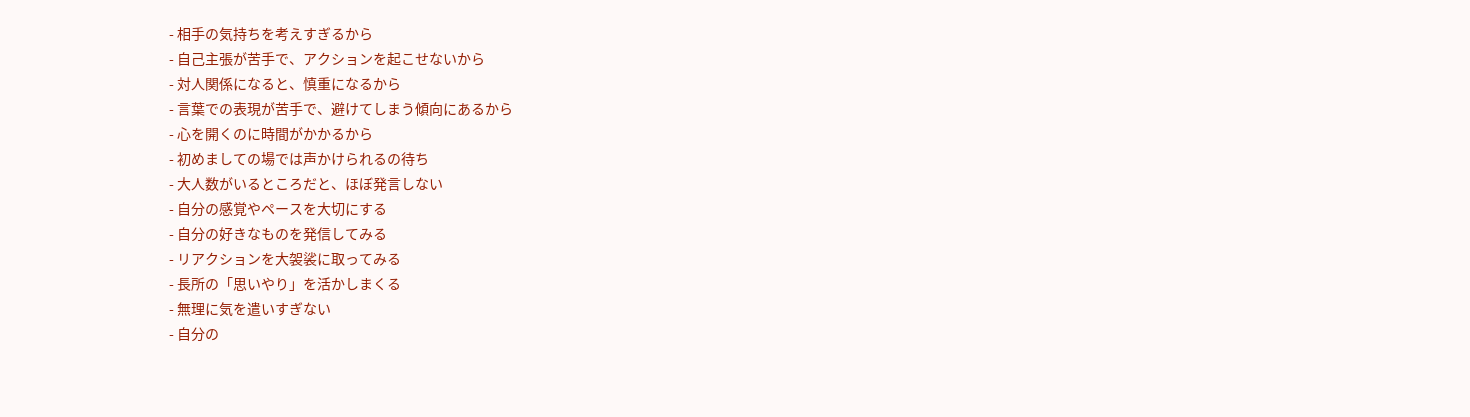- 相手の気持ちを考えすぎるから
- 自己主張が苦手で、アクションを起こせないから
- 対人関係になると、慎重になるから
- 言葉での表現が苦手で、避けてしまう傾向にあるから
- 心を開くのに時間がかかるから
- 初めましての場では声かけられるの待ち
- 大人数がいるところだと、ほぼ発言しない
- 自分の感覚やペースを大切にする
- 自分の好きなものを発信してみる
- リアクションを大袈裟に取ってみる
- 長所の「思いやり」を活かしまくる
- 無理に気を遣いすぎない
- 自分の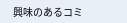興味のあるコミ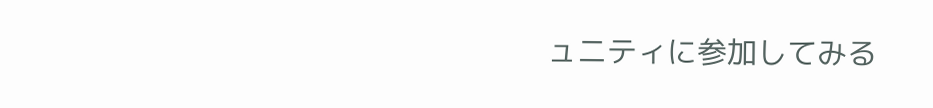ュニティに参加してみる